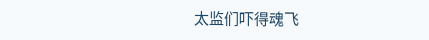太监们吓得魂飞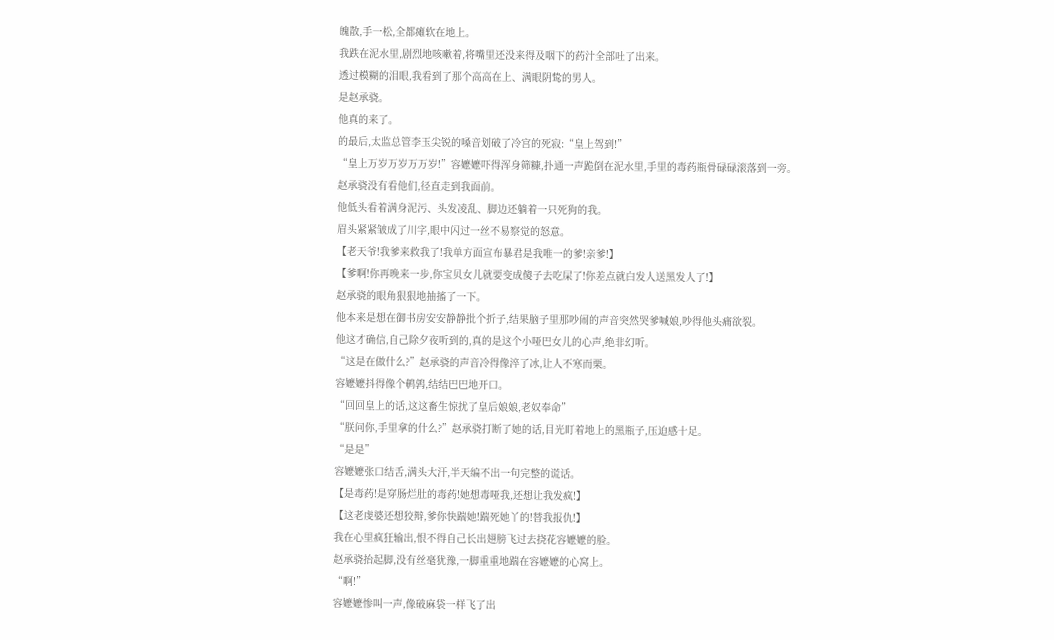魄散,手一松,全都瘫软在地上。
我跌在泥水里,剧烈地咳嗽着,将嘴里还没来得及咽下的药汁全部吐了出来。
透过模糊的泪眼,我看到了那个高高在上、满眼阴鸷的男人。
是赵承骁。
他真的来了。
的最后,太监总管李玉尖锐的嗓音划破了冷宫的死寂:“皇上驾到!”
“皇上万岁万岁万万岁!”容嬷嬷吓得浑身筛糠,扑通一声跪倒在泥水里,手里的毒药瓶骨碌碌滚落到一旁。
赵承骁没有看他们,径直走到我面前。
他低头看着满身泥污、头发凌乱、脚边还躺着一只死狗的我。
眉头紧紧皱成了川字,眼中闪过一丝不易察觉的怒意。
【老天爷!我爹来救我了!我单方面宣布暴君是我唯一的爹!亲爹!】
【爹啊!你再晚来一步,你宝贝女儿就要变成傻子去吃屎了!你差点就白发人送黑发人了!】
赵承骁的眼角狠狠地抽搐了一下。
他本来是想在御书房安安静静批个折子,结果脑子里那吵闹的声音突然哭爹喊娘,吵得他头痛欲裂。
他这才确信,自己除夕夜听到的,真的是这个小哑巴女儿的心声,绝非幻听。
“这是在做什么?”赵承骁的声音冷得像淬了冰,让人不寒而栗。
容嬷嬷抖得像个鹌鹑,结结巴巴地开口。
“回回皇上的话,这这畜生惊扰了皇后娘娘,老奴奉命”
“朕问你,手里拿的什么?”赵承骁打断了她的话,目光盯着地上的黑瓶子,压迫感十足。
“是是”
容嬷嬷张口结舌,满头大汗,半天编不出一句完整的谎话。
【是毒药!是穿肠烂肚的毒药!她想毒哑我,还想让我发疯!】
【这老虔婆还想狡辩,爹你快踹她!踹死她丫的!替我报仇!】
我在心里疯狂输出,恨不得自己长出翅膀飞过去挠花容嬷嬷的脸。
赵承骁抬起脚,没有丝毫犹豫,一脚重重地踹在容嬷嬷的心窝上。
“啊!”
容嬷嬷惨叫一声,像破麻袋一样飞了出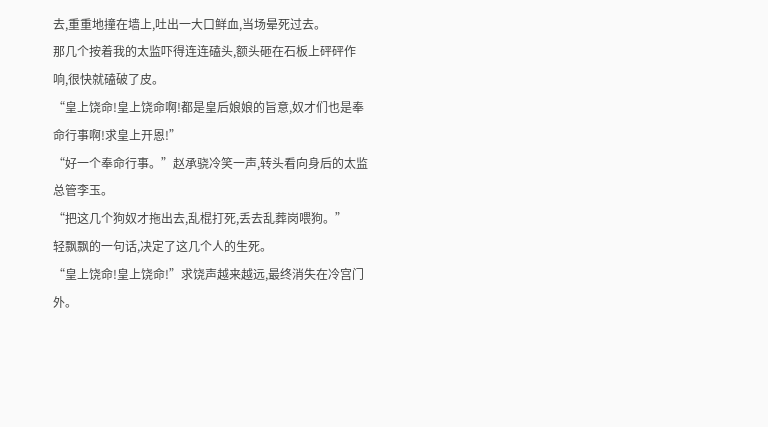去,重重地撞在墙上,吐出一大口鲜血,当场晕死过去。
那几个按着我的太监吓得连连磕头,额头砸在石板上砰砰作响,很快就磕破了皮。
“皇上饶命!皇上饶命啊!都是皇后娘娘的旨意,奴才们也是奉命行事啊!求皇上开恩!”
“好一个奉命行事。”赵承骁冷笑一声,转头看向身后的太监总管李玉。
“把这几个狗奴才拖出去,乱棍打死,丢去乱葬岗喂狗。”
轻飘飘的一句话,决定了这几个人的生死。
“皇上饶命!皇上饶命!”求饶声越来越远,最终消失在冷宫门外。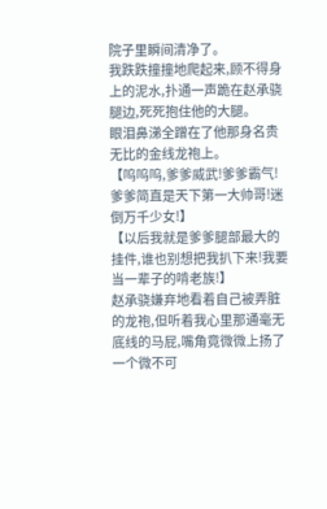院子里瞬间清净了。
我跌跌撞撞地爬起来,顾不得身上的泥水,扑通一声跪在赵承骁腿边,死死抱住他的大腿。
眼泪鼻涕全蹭在了他那身名贵无比的金线龙袍上。
【呜呜呜,爹爹威武!爹爹霸气!爹爹简直是天下第一大帅哥!迷倒万千少女!】
【以后我就是爹爹腿部最大的挂件,谁也别想把我扒下来!我要当一辈子的啃老族!】
赵承骁嫌弃地看着自己被弄脏的龙袍,但听着我心里那通毫无底线的马屁,嘴角竟微微上扬了一个微不可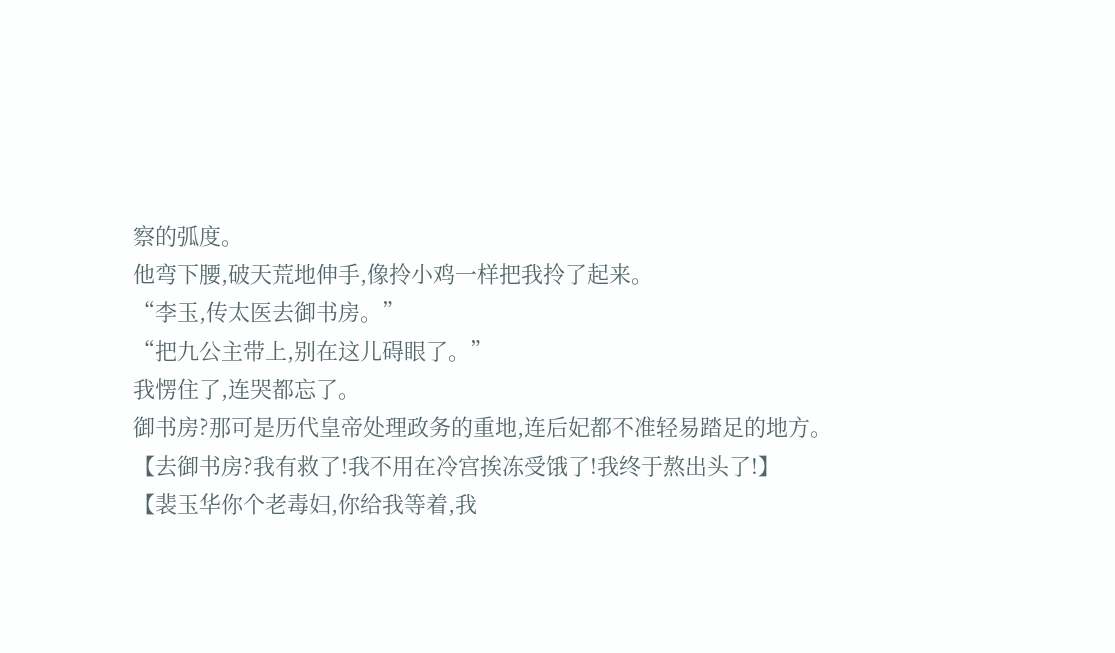察的弧度。
他弯下腰,破天荒地伸手,像拎小鸡一样把我拎了起来。
“李玉,传太医去御书房。”
“把九公主带上,别在这儿碍眼了。”
我愣住了,连哭都忘了。
御书房?那可是历代皇帝处理政务的重地,连后妃都不准轻易踏足的地方。
【去御书房?我有救了!我不用在冷宫挨冻受饿了!我终于熬出头了!】
【裴玉华你个老毒妇,你给我等着,我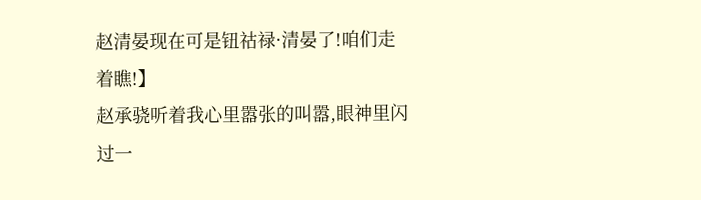赵清晏现在可是钮祜禄·清晏了!咱们走着瞧!】
赵承骁听着我心里嚣张的叫嚣,眼神里闪过一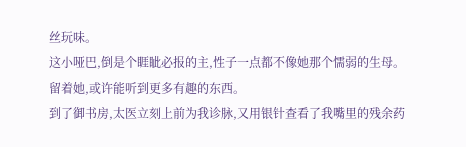丝玩味。
这小哑巴,倒是个睚眦必报的主,性子一点都不像她那个懦弱的生母。
留着她,或许能听到更多有趣的东西。
到了御书房,太医立刻上前为我诊脉,又用银针查看了我嘴里的残余药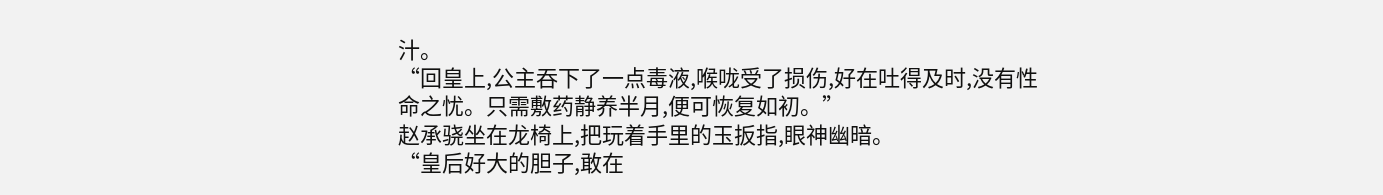汁。
“回皇上,公主吞下了一点毒液,喉咙受了损伤,好在吐得及时,没有性命之忧。只需敷药静养半月,便可恢复如初。”
赵承骁坐在龙椅上,把玩着手里的玉扳指,眼神幽暗。
“皇后好大的胆子,敢在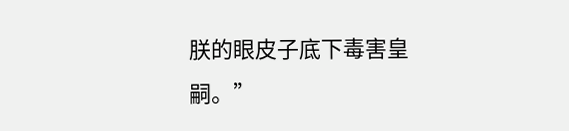朕的眼皮子底下毒害皇嗣。”